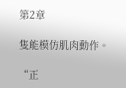第2章

隻能模仿肌肉動作。

“正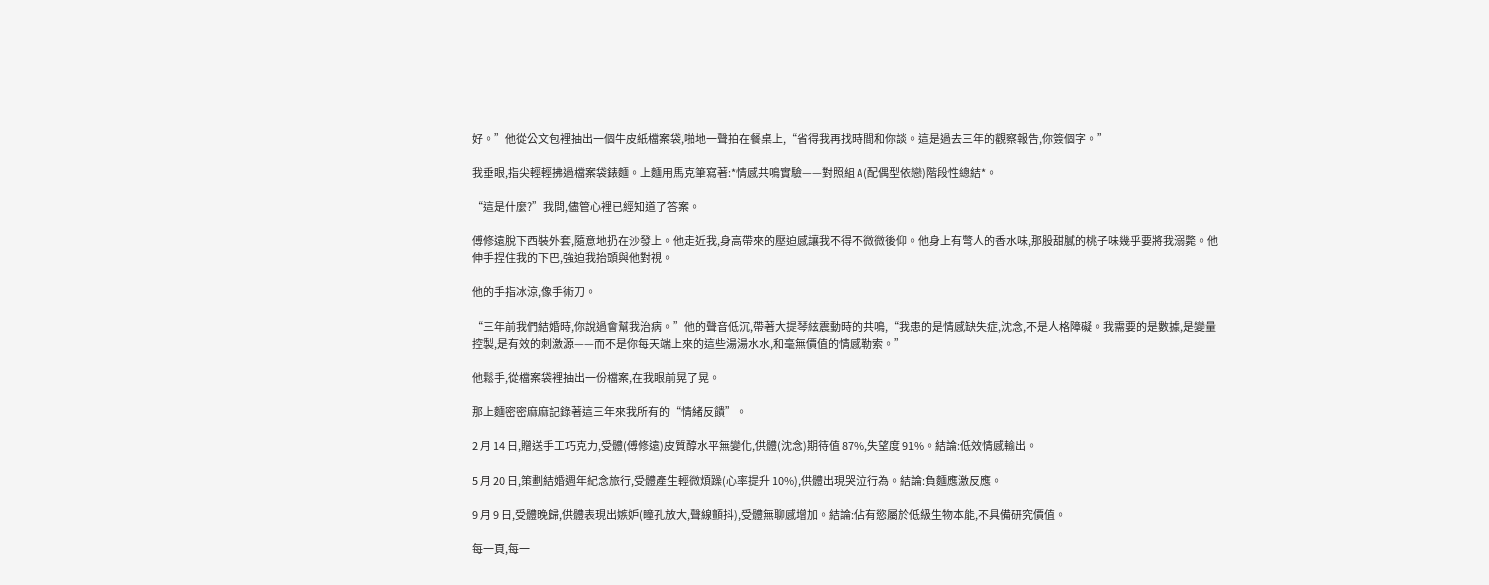好。”他從公文包裡抽出一個牛皮紙檔案袋,啪地一聲拍在餐桌上,“省得我再找時間和你談。這是過去三年的觀察報告,你簽個字。”

我垂眼,指尖輕輕拂過檔案袋錶麵。上麵用馬克筆寫著:*情感共鳴實驗——對照組 A(配偶型依戀)階段性總結*。

“這是什麼?”我問,儘管心裡已經知道了答案。

傅修遠脫下西裝外套,隨意地扔在沙發上。他走近我,身高帶來的壓迫感讓我不得不微微後仰。他身上有彆人的香水味,那股甜膩的桃子味幾乎要將我溺斃。他伸手捏住我的下巴,強迫我抬頭與他對視。

他的手指冰涼,像手術刀。

“三年前我們結婚時,你說過會幫我治病。”他的聲音低沉,帶著大提琴絃震動時的共鳴,“我患的是情感缺失症,沈念,不是人格障礙。我需要的是數據,是變量控製,是有效的刺激源——而不是你每天端上來的這些湯湯水水,和毫無價值的情感勒索。”

他鬆手,從檔案袋裡抽出一份檔案,在我眼前晃了晃。

那上麵密密麻麻記錄著這三年來我所有的“情緒反饋”。

2 月 14 日,贈送手工巧克力,受體(傅修遠)皮質醇水平無變化,供體(沈念)期待值 87%,失望度 91%。結論:低效情感輸出。

5 月 20 日,策劃結婚週年紀念旅行,受體產生輕微煩躁(心率提升 10%),供體出現哭泣行為。結論:負麵應激反應。

9 月 9 日,受體晚歸,供體表現出嫉妒(瞳孔放大,聲線顫抖),受體無聊感增加。結論:佔有慾屬於低級生物本能,不具備研究價值。

每一頁,每一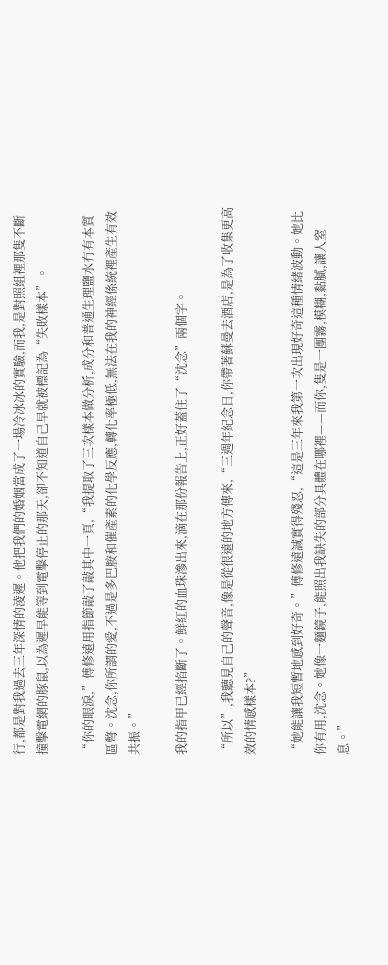行,都是對我過去三年深情的淩遲。他把我們的婚姻當成了一場冷冰冰的實驗,而我,是對照組裡那隻不斷撞擊電網的豚鼠,以為遲早能等到電擊停止的那天,卻不知道自己早就被標記為“失敗樣本”。

“你的眼淚,”傅修遠用指節敲了敲其中一頁,“我提取了三次樣本做分析,成分和普通生理鹽水冇有本質區彆。沈念,你所謂的愛,不過是多巴胺和催產素的化學反應,轉化率極低,無法在我的神經係統裡產生有效共振。”

我的指甲已經掐斷了。鮮紅的血珠滲出來,滴在那份報告上,正好蓋住了“沈念”兩個字。

“所以”,我聽見自己的聲音,像是從很遠的地方傳來,“三週年紀念日,你帶著蘇曼去酒店,是為了收集更高效的情感樣本?”

“她能讓我短暫地感到好奇。”傅修遠誠實得殘忍,“這是三年來我第一次出現好奇這種情緒波動。她比你有用,沈念。她像一麵鏡子,能照出我缺失的部分具體在哪裡——而你,隻是一團霧,模糊,黏膩,讓人窒息。”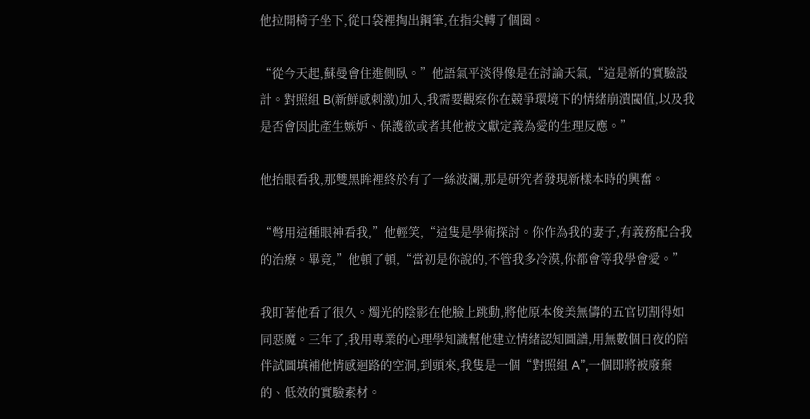他拉開椅子坐下,從口袋裡掏出鋼筆,在指尖轉了個圈。

“從今天起,蘇曼會住進側臥。”他語氣平淡得像是在討論天氣,“這是新的實驗設計。對照組 B(新鮮感刺激)加入,我需要觀察你在競爭環境下的情緒崩潰閾值,以及我是否會因此產生嫉妒、保護欲或者其他被文獻定義為愛的生理反應。”

他抬眼看我,那雙黑眸裡終於有了一絲波瀾,那是研究者發現新樣本時的興奮。

“彆用這種眼神看我,”他輕笑,“這隻是學術探討。你作為我的妻子,有義務配合我的治療。畢竟,”他頓了頓,“當初是你說的,不管我多冷漠,你都會等我學會愛。”

我盯著他看了很久。燭光的陰影在他臉上跳動,將他原本俊美無儔的五官切割得如同惡魔。三年了,我用專業的心理學知識幫他建立情緒認知圖譜,用無數個日夜的陪伴試圖填補他情感迴路的空洞,到頭來,我隻是一個“對照組 A”,一個即將被廢棄的、低效的實驗素材。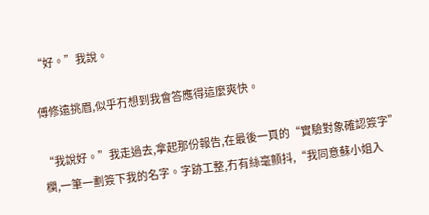“好。”我說。

傅修遠挑眉,似乎冇想到我會答應得這麼爽快。

“我說好。”我走過去,拿起那份報告,在最後一頁的“實驗對象確認簽字”欄,一筆一劃簽下我的名字。字跡工整,冇有絲毫顫抖,“我同意蘇小姐入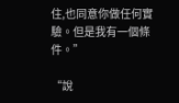住,也同意你做任何實驗。但是我有一個條件。”

“說